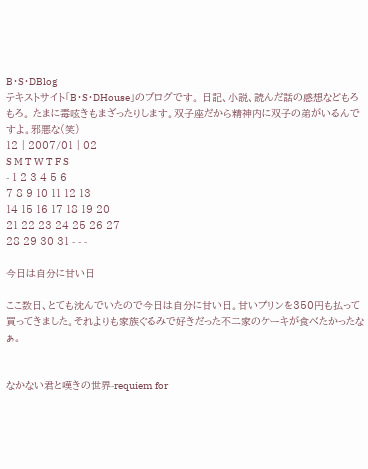B・S・DBlog
テキストサイト「B・S・DHouse」のブログです。 日記、小説、読んだ話の感想などもろもろ。 たまに毒呟きもまざったりします。双子座だから精神内に双子の弟がいるんですよ。邪悪な(笑)
12 | 2007/01 | 02
S M T W T F S
- 1 2 3 4 5 6
7 8 9 10 11 12 13
14 15 16 17 18 19 20
21 22 23 24 25 26 27
28 29 30 31 - - -

今日は自分に甘い日

ここ数日、とても沈んでいたので今日は自分に甘い日。甘いプリンを350円も払って買ってきました。それよりも家族ぐるみで好きだった不二家のケーキが食べたかったなぁ。


なかない君と嘆きの世界-requiem for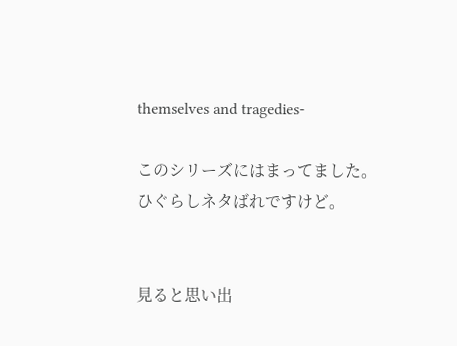themselves and tragedies-

このシリーズにはまってました。
ひぐらしネタばれですけど。


見ると思い出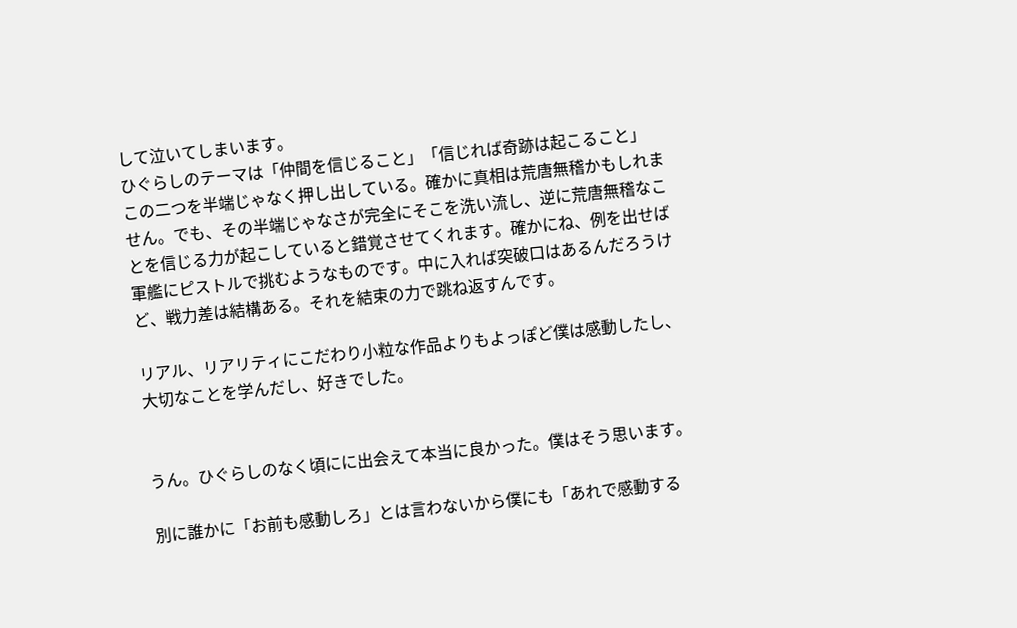して泣いてしまいます。
ひぐらしのテーマは「仲間を信じること」「信じれば奇跡は起こること」
この二つを半端じゃなく押し出している。確かに真相は荒唐無稽かもしれません。でも、その半端じゃなさが完全にそこを洗い流し、逆に荒唐無稽なことを信じる力が起こしていると錯覚させてくれます。確かにね、例を出せば軍艦にピストルで挑むようなものです。中に入れば突破口はあるんだろうけど、戦力差は結構ある。それを結束の力で跳ね返すんです。

リアル、リアリティにこだわり小粒な作品よりもよっぽど僕は感動したし、大切なことを学んだし、好きでした。


うん。ひぐらしのなく頃にに出会えて本当に良かった。僕はそう思います。

別に誰かに「お前も感動しろ」とは言わないから僕にも「あれで感動する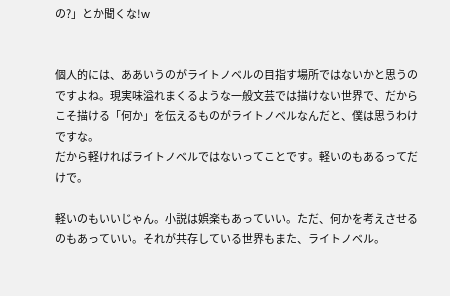の?」とか聞くな!w


個人的には、ああいうのがライトノベルの目指す場所ではないかと思うのですよね。現実味溢れまくるような一般文芸では描けない世界で、だからこそ描ける「何か」を伝えるものがライトノベルなんだと、僕は思うわけですな。
だから軽ければライトノベルではないってことです。軽いのもあるってだけで。

軽いのもいいじゃん。小説は娯楽もあっていい。ただ、何かを考えさせるのもあっていい。それが共存している世界もまた、ライトノベル。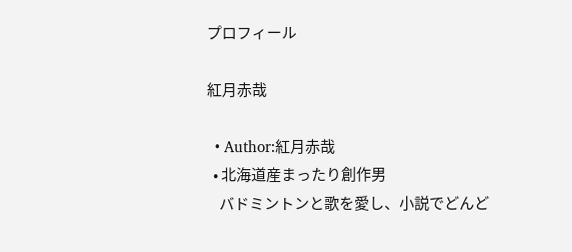プロフィール

紅月赤哉

  • Author:紅月赤哉
  • 北海道産まったり創作男
    バドミントンと歌を愛し、小説でどんど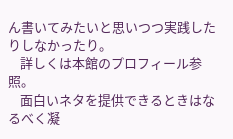ん書いてみたいと思いつつ実践したりしなかったり。
    詳しくは本館のプロフィール参照。
    面白いネタを提供できるときはなるべく凝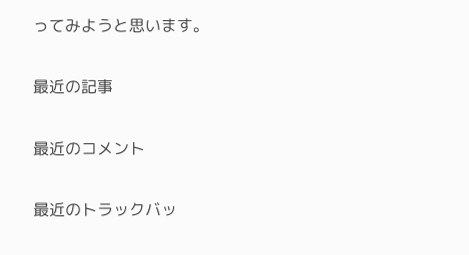ってみようと思います。

最近の記事

最近のコメント

最近のトラックバッ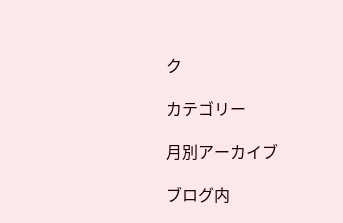ク

カテゴリー

月別アーカイブ

ブログ内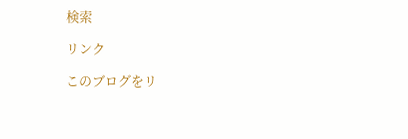検索

リンク

このブログをリ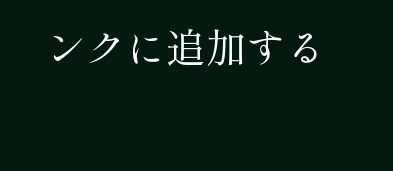ンクに追加する